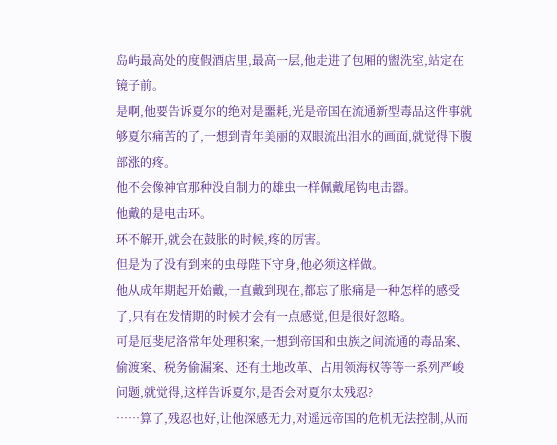岛屿最高处的度假酒店里,最高一层,他走进了包厢的盥洗室,站定在镜子前。
是啊,他要告诉夏尔的绝对是噩耗,光是帝国在流通新型毒品这件事就够夏尔痛苦的了,一想到青年美丽的双眼流出泪水的画面,就觉得下腹部涨的疼。
他不会像神官那种没自制力的雄虫一样佩戴尾钩电击器。
他戴的是电击环。
环不解开,就会在鼓胀的时候,疼的厉害。
但是为了没有到来的虫母陛下守身,他必须这样做。
他从成年期起开始戴,一直戴到现在,都忘了胀痛是一种怎样的感受了,只有在发情期的时候才会有一点感觉,但是很好忽略。
可是厄斐尼洛常年处理积案,一想到帝国和虫族之间流通的毒品案、偷渡案、税务偷漏案、还有土地改革、占用领海权等等一系列严峻问题,就觉得,这样告诉夏尔,是否会对夏尔太残忍?
……算了,残忍也好,让他深感无力,对遥远帝国的危机无法控制,从而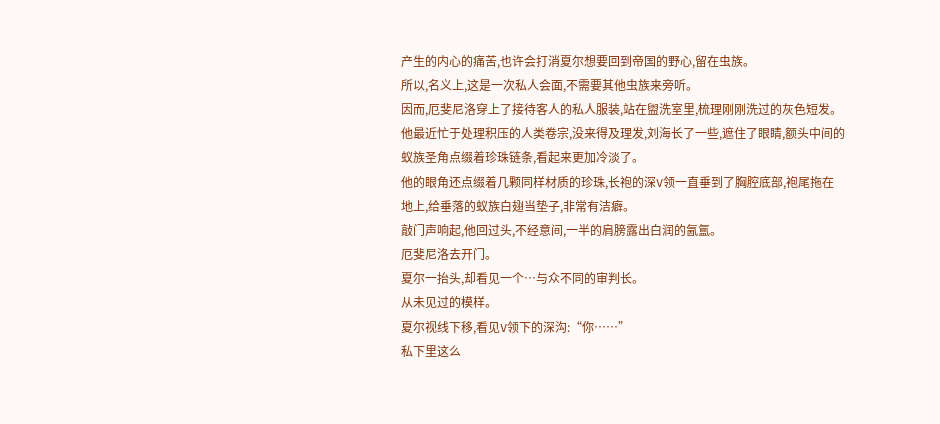产生的内心的痛苦,也许会打消夏尔想要回到帝国的野心,留在虫族。
所以,名义上,这是一次私人会面,不需要其他虫族来旁听。
因而,厄斐尼洛穿上了接待客人的私人服装,站在盥洗室里,梳理刚刚洗过的灰色短发。
他最近忙于处理积压的人类卷宗,没来得及理发,刘海长了一些,遮住了眼睛,额头中间的蚁族圣角点缀着珍珠链条,看起来更加冷淡了。
他的眼角还点缀着几颗同样材质的珍珠,长袍的深V领一直垂到了胸腔底部,袍尾拖在地上,给垂落的蚁族白翅当垫子,非常有洁癖。
敲门声响起,他回过头,不经意间,一半的肩膀露出白润的氤氲。
厄斐尼洛去开门。
夏尔一抬头,却看见一个…与众不同的审判长。
从未见过的模样。
夏尔视线下移,看见V领下的深沟:“你……”
私下里这么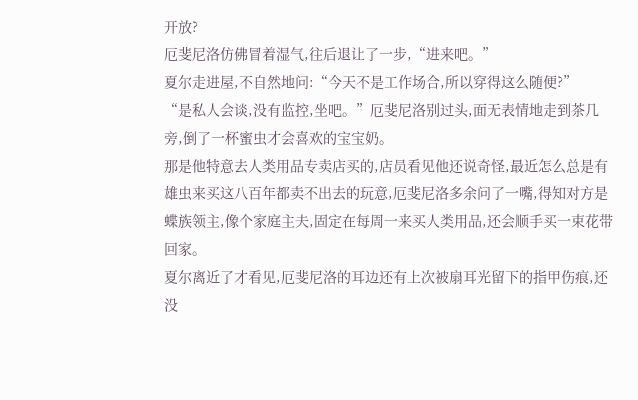开放?
厄斐尼洛仿佛冒着湿气,往后退让了一步,“进来吧。”
夏尔走进屋,不自然地问:“今天不是工作场合,所以穿得这么随便?”
“是私人会谈,没有监控,坐吧。”厄斐尼洛别过头,面无表情地走到茶几旁,倒了一杯蜜虫才会喜欢的宝宝奶。
那是他特意去人类用品专卖店买的,店员看见他还说奇怪,最近怎么总是有雄虫来买这八百年都卖不出去的玩意,厄斐尼洛多余问了一嘴,得知对方是蝶族领主,像个家庭主夫,固定在每周一来买人类用品,还会顺手买一束花带回家。
夏尔离近了才看见,厄斐尼洛的耳边还有上次被扇耳光留下的指甲伤痕,还没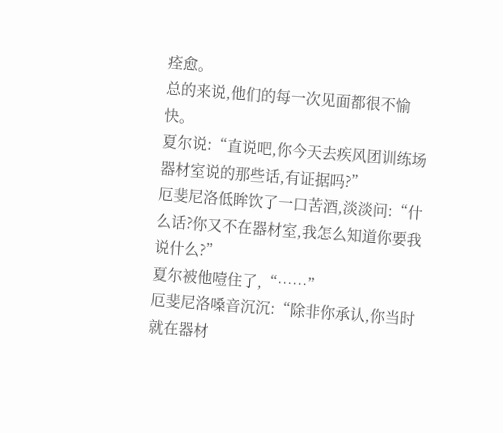痊愈。
总的来说,他们的每一次见面都很不愉快。
夏尔说:“直说吧,你今天去疾风团训练场器材室说的那些话,有证据吗?”
厄斐尼洛低眸饮了一口苦酒,淡淡问:“什么话?你又不在器材室,我怎么知道你要我说什么?”
夏尔被他噎住了,“……”
厄斐尼洛嗓音沉沉:“除非你承认,你当时就在器材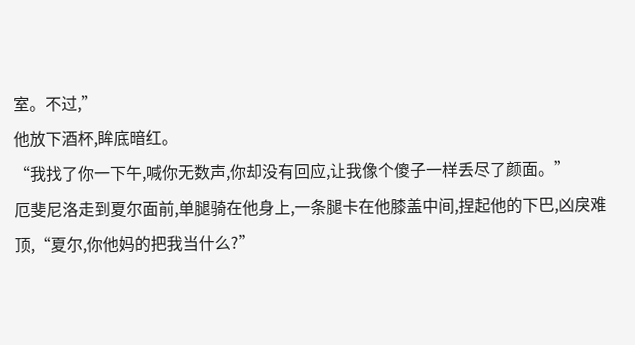室。不过,”
他放下酒杯,眸底暗红。
“我找了你一下午,喊你无数声,你却没有回应,让我像个傻子一样丢尽了颜面。”
厄斐尼洛走到夏尔面前,单腿骑在他身上,一条腿卡在他膝盖中间,捏起他的下巴,凶戾难顶,“夏尔,你他妈的把我当什么?”